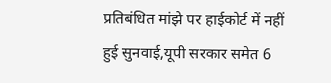प्रतिबंधित मांझे पर हाईकोर्ट में नहीं हुई सुनवाई,यूपी सरकार समेत 6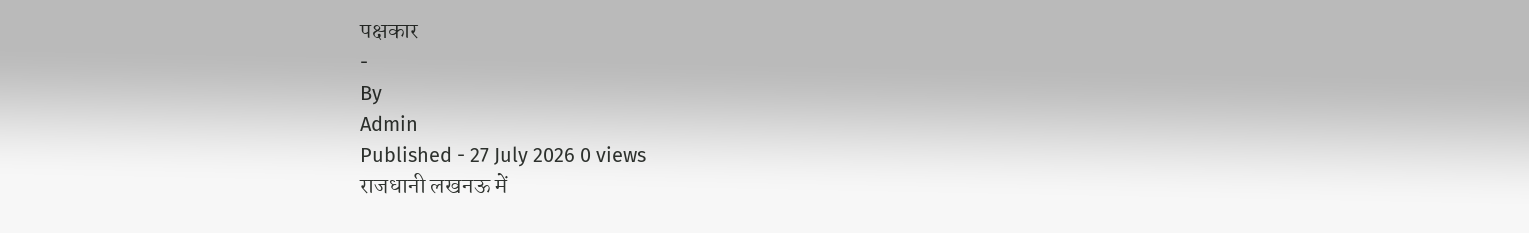पक्षकार
-
By
Admin
Published - 27 July 2026 0 views
राजधानी लखनऊ में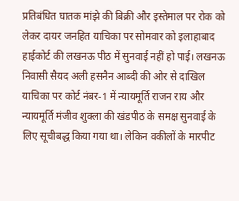प्रतिबंधित घातक मांझे की बिक्री और इस्तेमाल पर रोक को लेकर दायर जनहित याचिका पर सोमवार को इलाहाबाद हाईकोर्ट की लखनऊ पीठ में सुनवाई नहीं हो पाई। लखनऊ निवासी सैयद अली हसनैन आब्दी की ओर से दाखिल याचिका पर कोर्ट नंबर-1 में न्यायमूर्ति राजन राय और न्यायमूर्ति मंजीव शुक्ला की खंडपीठ के समक्ष सुनवाई के लिए सूचीबद्ध किया गया था। लेकिन वकीलों के मारपीट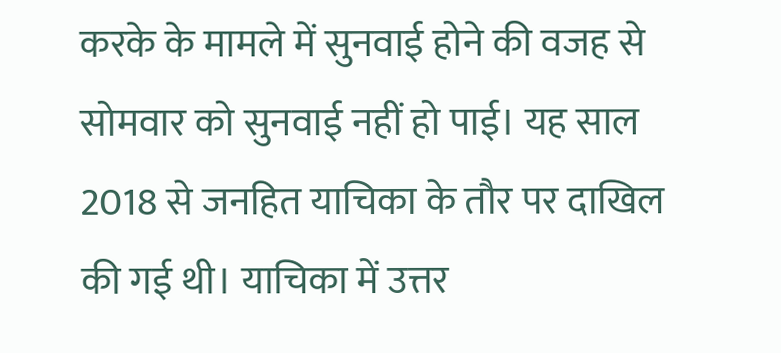करके के मामले में सुनवाई होने की वजह से सोमवार को सुनवाई नहीं हो पाई। यह साल 2018 से जनहित याचिका के तौर पर दाखिल की गई थी। याचिका में उत्तर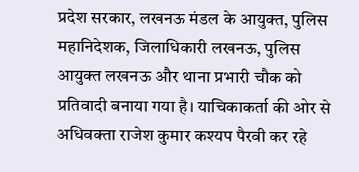प्रदेश सरकार, लखनऊ मंडल के आयुक्त, पुलिस महानिदेशक, जिलाधिकारी लखनऊ, पुलिस आयुक्त लखनऊ और थाना प्रभारी चौक को प्रतिवादी बनाया गया है। याचिकाकर्ता की ओर से अधिवक्ता राजेश कुमार कश्यप पैरवी कर रहे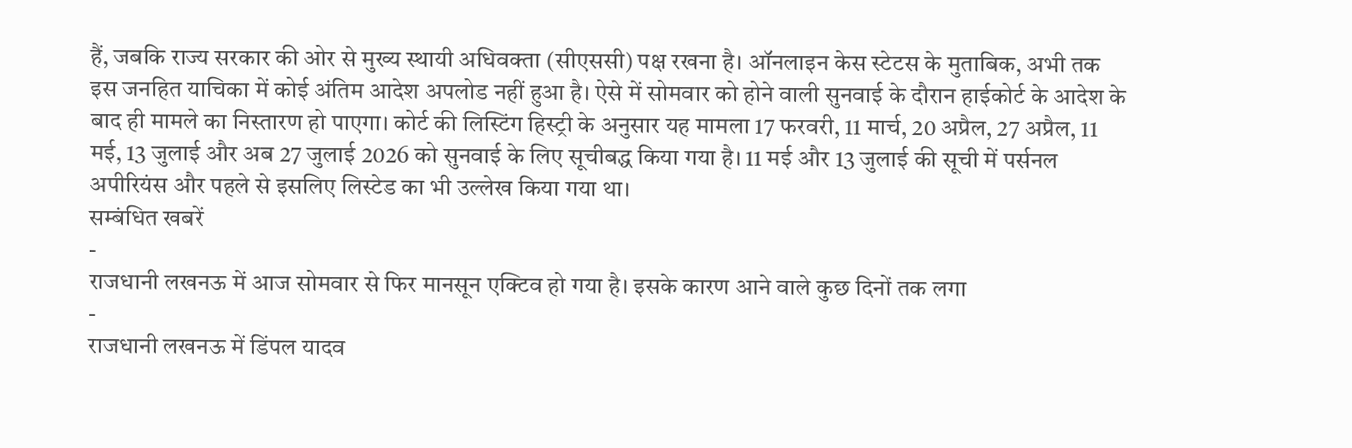हैं, जबकि राज्य सरकार की ओर से मुख्य स्थायी अधिवक्ता (सीएससी) पक्ष रखना है। ऑनलाइन केस स्टेटस के मुताबिक, अभी तक इस जनहित याचिका में कोई अंतिम आदेश अपलोड नहीं हुआ है। ऐसे में सोमवार को होने वाली सुनवाई के दौरान हाईकोर्ट के आदेश के बाद ही मामले का निस्तारण हो पाएगा। कोर्ट की लिस्टिंग हिस्ट्री के अनुसार यह मामला 17 फरवरी, 11 मार्च, 20 अप्रैल, 27 अप्रैल, 11 मई, 13 जुलाई और अब 27 जुलाई 2026 को सुनवाई के लिए सूचीबद्ध किया गया है। 11 मई और 13 जुलाई की सूची में पर्सनल अपीरियंस और पहले से इसलिए लिस्टेड का भी उल्लेख किया गया था।
सम्बंधित खबरें
-
राजधानी लखनऊ में आज सोमवार से फिर मानसून एक्टिव हो गया है। इसके कारण आने वाले कुछ दिनों तक लगा
-
राजधानी लखनऊ में डिंपल यादव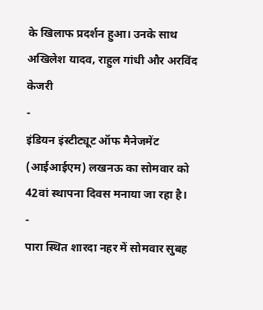के खिलाफ प्रदर्शन हुआ। उनके साथ अखिलेश यादव, राहुल गांधी और अरविंद केजरी
-
इंडियन इंस्टीट्यूट ऑफ मैनेजमेंट (आईआईएम) लखनऊ का सोमवार को 42वां स्थापना दिवस मनाया जा रहा है।
-
पारा स्थित शारदा नहर में सोमवार सुबह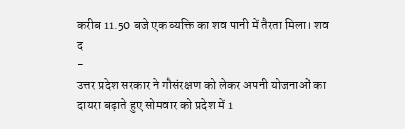करीब 11.50 बजे एक व्यक्ति का शव पानी में तैरता मिला। शव द
-
उत्तर प्रदेश सरकार ने गौसंरक्षण को लेकर अपनी योजनाओं का दायरा बढ़ाते हुए सोमवार को प्रदेश में 1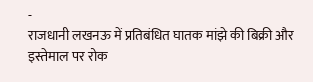-
राजधानी लखनऊ में प्रतिबंधित घातक मांझे की बिक्री और इस्तेमाल पर रोक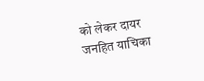को लेकर दायर जनहित याचिका